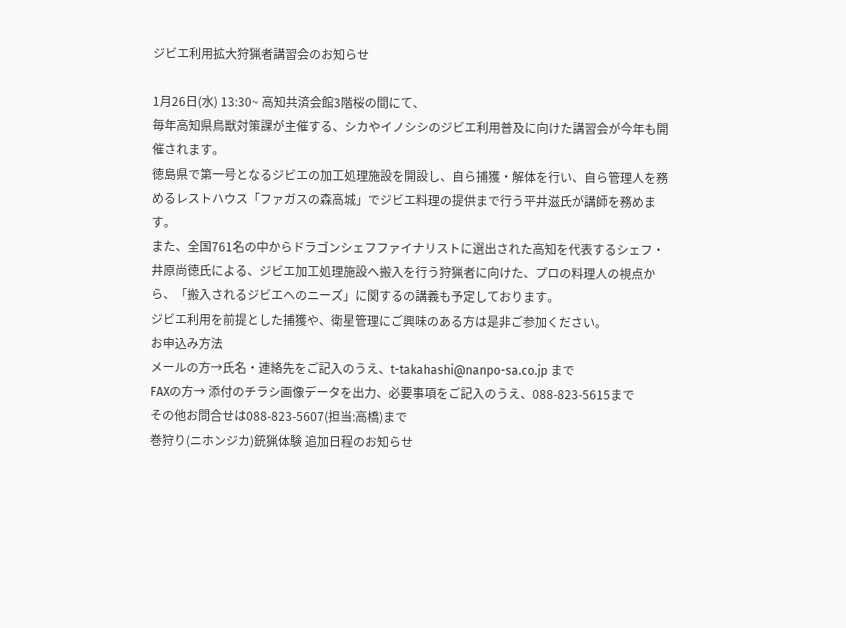ジビエ利用拡大狩猟者講習会のお知らせ

1月26日(水) 13:30~ 高知共済会館3階桜の間にて、
毎年高知県鳥獣対策課が主催する、シカやイノシシのジビエ利用普及に向けた講習会が今年も開催されます。
徳島県で第一号となるジビエの加工処理施設を開設し、自ら捕獲・解体を行い、自ら管理人を務めるレストハウス「ファガスの森高城」でジビエ料理の提供まで行う平井滋氏が講師を務めます。
また、全国761名の中からドラゴンシェフファイナリストに選出された高知を代表するシェフ・井原尚徳氏による、ジビエ加工処理施設へ搬入を行う狩猟者に向けた、プロの料理人の視点から、「搬入されるジビエへのニーズ」に関するの講義も予定しております。
ジビエ利用を前提とした捕獲や、衛星管理にご興味のある方は是非ご参加ください。
お申込み方法
メールの方→氏名・連絡先をご記入のうえ、t-takahashi@nanpo-sa.co.jp まで
FAXの方→ 添付のチラシ画像データを出力、必要事項をご記入のうえ、088-823-5615まで
その他お問合せは088-823-5607(担当:高橋)まで
巻狩り(ニホンジカ)銃猟体験 追加日程のお知らせ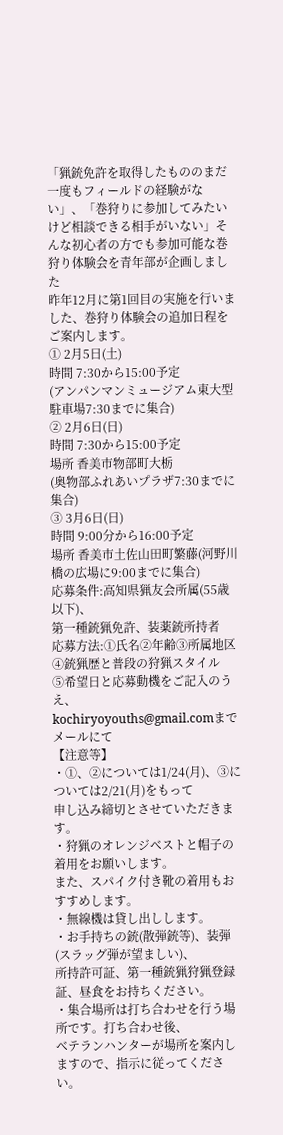「猟銃免許を取得したもののまだ一度もフィールドの経験がない」、「巻狩りに参加してみたいけど相談できる相手がいない」そんな初心者の方でも参加可能な巻狩り体験会を青年部が企画しました
昨年12月に第1回目の実施を行いました、巻狩り体験会の追加日程をご案内します。
① 2月5日(土)
時間 7:30から15:00予定
(アンパンマンミュージアム東大型駐車場7:30までに集合)
② 2月6日(日)
時間 7:30から15:00予定
場所 香美市物部町大栃
(奥物部ふれあいプラザ7:30までに集合)
③ 3月6日(日)
時間 9:00分から16:00予定
場所 香美市土佐山田町繁藤(河野川橋の広場に9:00までに集合)
応募条件:高知県猟友会所属(55歳以下)、
第一種銃猟免許、装薬銃所持者
応募方法:①氏名②年齢③所属地区④銃猟歴と普段の狩猟スタイル
⑤希望日と応募動機をご記入のうえ、
kochiryoyouths@gmail.comまでメールにて
【注意等】
・①、②については1/24(月)、③については2/21(月)をもって
申し込み締切とさせていただきます。
・狩猟のオレンジベストと帽子の着用をお願いします。
また、スパイク付き靴の着用もおすすめします。
・無線機は貸し出しします。
・お手持ちの銃(散弾銃等)、装弾(スラッグ弾が望ましい)、
所持許可証、第一種銃猟狩猟登録証、昼食をお持ちください。
・集合場所は打ち合わせを行う場所です。打ち合わせ後、
ベテランハンターが場所を案内しますので、指示に従ってください。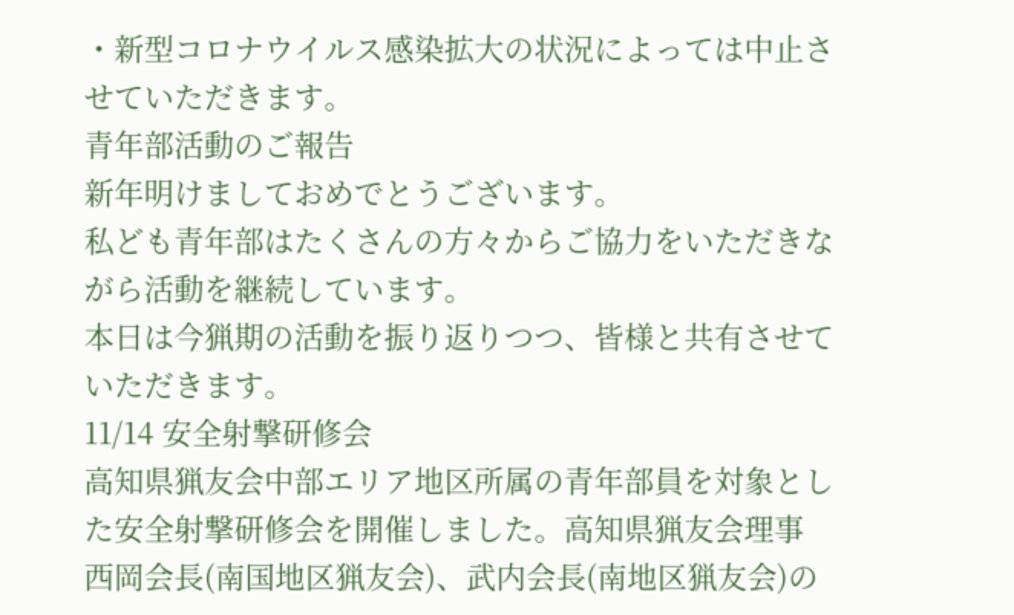・新型コロナウイルス感染拡大の状況によっては中止させていただきます。
青年部活動のご報告
新年明けましておめでとうございます。
私ども青年部はたくさんの方々からご協力をいただきながら活動を継続しています。
本日は今猟期の活動を振り返りつつ、皆様と共有させていただきます。
11/14 安全射撃研修会
高知県猟友会中部エリア地区所属の青年部員を対象とした安全射撃研修会を開催しました。高知県猟友会理事 西岡会長(南国地区猟友会)、武内会長(南地区猟友会)の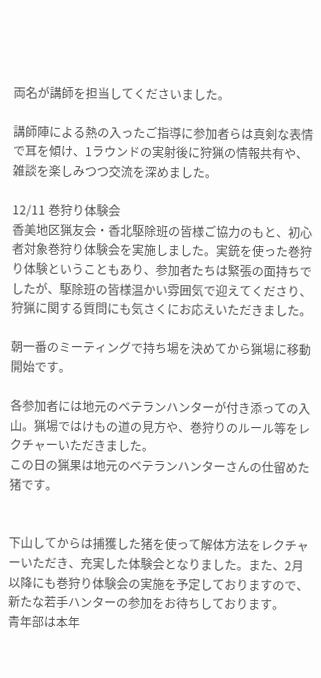両名が講師を担当してくださいました。

講師陣による熱の入ったご指導に参加者らは真剣な表情で耳を傾け、1ラウンドの実射後に狩猟の情報共有や、雑談を楽しみつつ交流を深めました。

12/11 巻狩り体験会
香美地区猟友会・香北駆除班の皆様ご協力のもと、初心者対象巻狩り体験会を実施しました。実銃を使った巻狩り体験ということもあり、参加者たちは緊張の面持ちでしたが、駆除班の皆様温かい雰囲気で迎えてくださり、狩猟に関する質問にも気さくにお応えいただきました。

朝一番のミーティングで持ち場を決めてから猟場に移動開始です。

各参加者には地元のベテランハンターが付き添っての入山。猟場ではけもの道の見方や、巻狩りのルール等をレクチャーいただきました。
この日の猟果は地元のベテランハンターさんの仕留めた猪です。


下山してからは捕獲した猪を使って解体方法をレクチャーいただき、充実した体験会となりました。また、2月以降にも巻狩り体験会の実施を予定しておりますので、新たな若手ハンターの参加をお待ちしております。
青年部は本年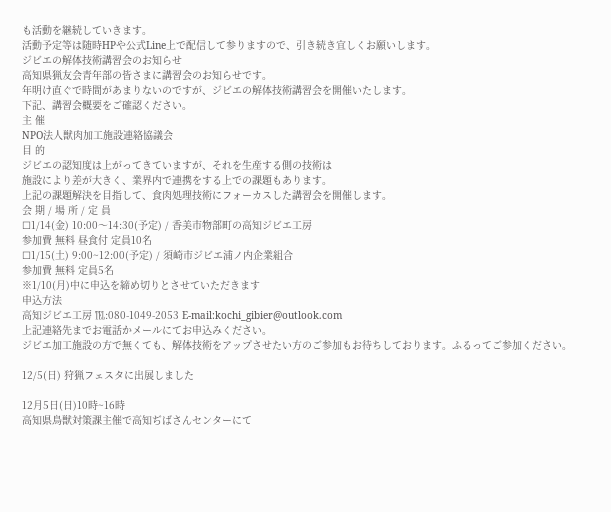も活動を継続していきます。
活動予定等は随時HPや公式Line上で配信して参りますので、引き続き宜しくお願いします。
ジビエの解体技術講習会のお知らせ
高知県猟友会青年部の皆さまに講習会のお知らせです。
年明け直ぐで時間があまりないのですが、ジビエの解体技術講習会を開催いたします。
下記、講習会概要をご確認ください。
主 催
NPO法人獣肉加工施設連絡協議会
目 的
ジビエの認知度は上がってきていますが、それを生産する側の技術は
施設により差が大きく、業界内で連携をする上での課題もあります。
上記の課題解決を目指して、食肉処理技術にフォーカスした講習会を開催します。
会 期 / 場 所 / 定 員
☐1/14(金) 10:00〜14:30(予定) / 香美市物部町の高知ジビエ工房
参加費 無料 昼食付 定員10名
☐1/15(土) 9:00~12:00(予定) / 須崎市ジビエ浦ノ内企業組合
参加費 無料 定員5名
※1/10(月)中に申込を締め切りとさせていただきます
申込方法
高知ジビエ工房 ℡:080-1049-2053 E-mail:kochi_gibier@outlook.com
上記連絡先までお電話かメールにてお申込みください。
ジビエ加工施設の方で無くても、解体技術をアップさせたい方のご参加もお待ちしております。ふるってご参加ください。

12/5(日) 狩猟フェスタに出展しました

12月5日(日)10時~16時
高知県鳥獣対策課主催で高知ぢばさんセンターにて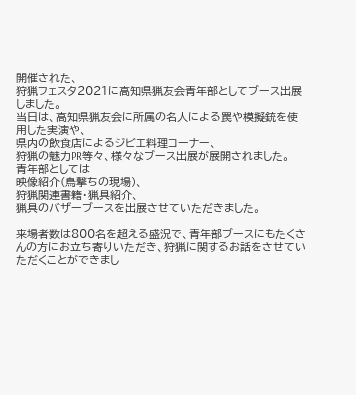開催された、
狩猟フェスタ2021に高知県猟友会青年部としてブース出展しました。
当日は、高知県猟友会に所属の名人による罠や模擬銃を使用した実演や、
県内の飲食店によるジビエ料理コーナー、
狩猟の魅力PR等々、様々なブース出展が展開されました。
青年部としては
映像紹介(鳥撃ちの現場)、
狩猟関連書籍・猟具紹介、
猟具のバザーブースを出展させていただきました。

来場者数は800名を超える盛況で、青年部ブースにもたくさんの方にお立ち寄りいただき、狩猟に関するお話をさせていただくことができまし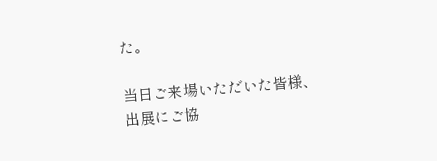た。

当日ご来場いただいた皆様、
出展にご協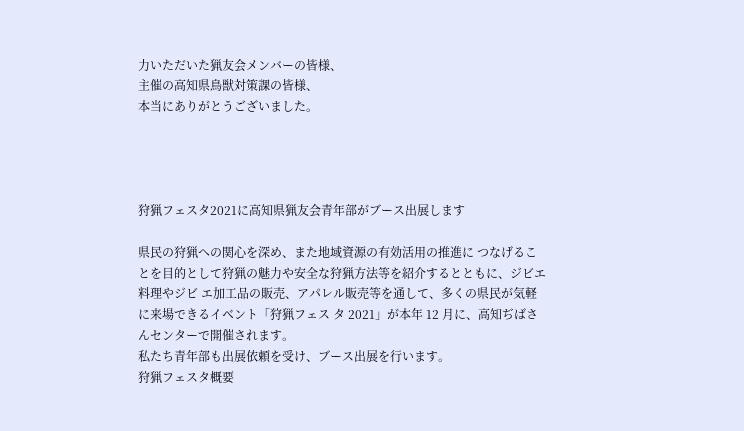力いただいた猟友会メンバーの皆様、
主催の高知県鳥獣対策課の皆様、
本当にありがとうございました。




狩猟フェスタ2021に高知県猟友会青年部がブース出展します

県民の狩猟への関心を深め、また地域資源の有効活用の推進に つなげることを目的として狩猟の魅力や安全な狩猟方法等を紹介するとともに、ジビエ料理やジビ エ加工品の販売、アパレル販売等を通して、多くの県民が気軽に来場できるイベント「狩猟フェス タ 2021」が本年 12 月に、高知ぢばさんセンターで開催されます。
私たち青年部も出展依頼を受け、ブース出展を行います。
狩猟フェスタ概要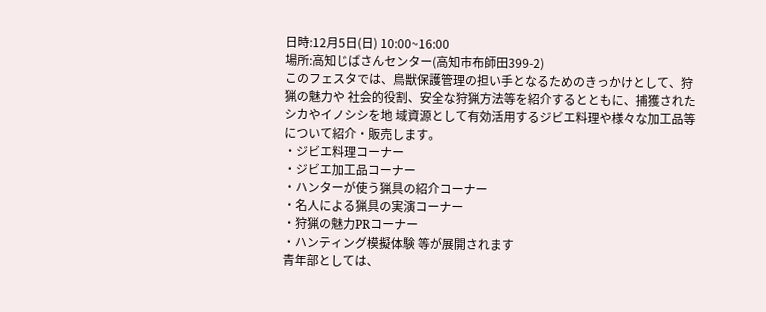日時:12月5日(日) 10:00~16:00
場所:高知じばさんセンター(高知市布師田399-2)
このフェスタでは、鳥獣保護管理の担い手となるためのきっかけとして、狩猟の魅力や 社会的役割、安全な狩猟方法等を紹介するとともに、捕獲されたシカやイノシシを地 域資源として有効活用するジビエ料理や様々な加工品等について紹介・販売します。
・ジビエ料理コーナー
・ジビエ加工品コーナー
・ハンターが使う猟具の紹介コーナー
・名人による猟具の実演コーナー
・狩猟の魅力PRコーナー
・ハンティング模擬体験 等が展開されます
青年部としては、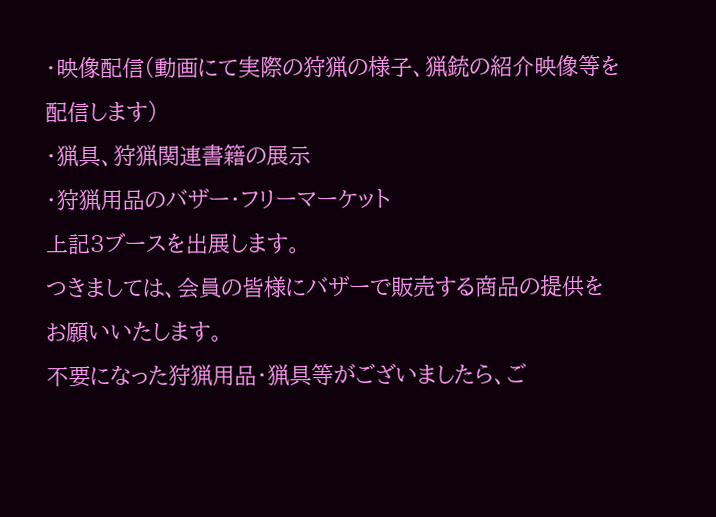・映像配信(動画にて実際の狩猟の様子、猟銃の紹介映像等を配信します)
・猟具、狩猟関連書籍の展示
・狩猟用品のバザー・フリーマーケット
上記3ブースを出展します。
つきましては、会員の皆様にバザーで販売する商品の提供をお願いいたします。
不要になった狩猟用品・猟具等がございましたら、ご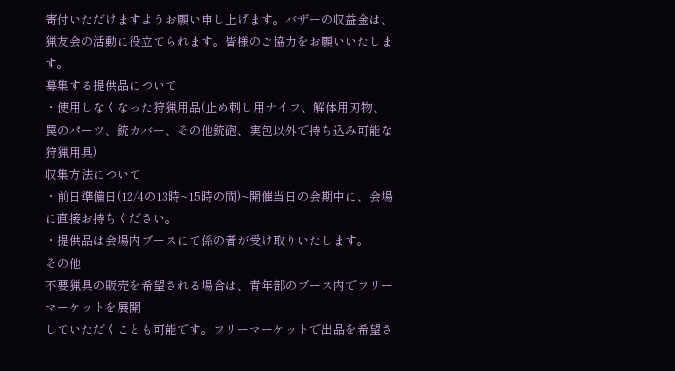寄付いただけますようお願い申し上げます。バザーの収益金は、猟友会の活動に役立てられます。皆様のご協力をお願いいたします。
募集する提供品について
・使用しなくなった狩猟用品(止め刺し用ナイフ、解体用刃物、罠のパーツ、銃カバー、その他銃砲、実包以外で持ち込み可能な狩猟用具)
収集方法について
・前日準備日(12/4の13時~15時の間)~開催当日の会期中に、会場に直接お持ちください。
・提供品は会場内ブースにて係の者が受け取りいたします。
その他
不要猟具の販売を希望される場合は、青年部のブース内でフリーマーケットを展開
していただくことも可能です。フリーマーケットで出品を希望さ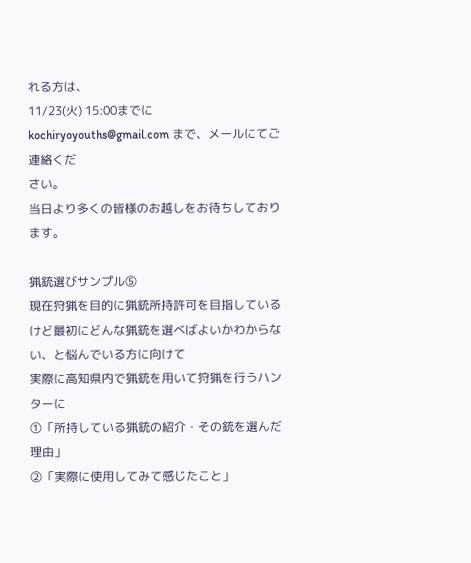れる方は、
11/23(火) 15:00までに kochiryoyouths@gmail.com まで、メールにてご連絡くだ
さい。
当日より多くの皆様のお越しをお待ちしております。

猟銃選びサンプル⑤
現在狩猟を目的に猟銃所持許可を目指しているけど最初にどんな猟銃を選べばよいかわからない、と悩んでいる方に向けて
実際に高知県内で猟銃を用いて狩猟を行うハンターに
①「所持している猟銃の紹介・その銃を選んだ理由」
②「実際に使用してみて感じたこと」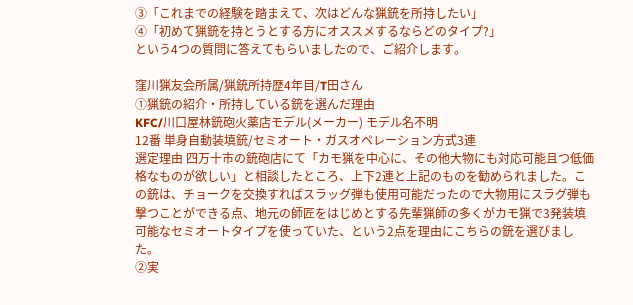③「これまでの経験を踏まえて、次はどんな猟銃を所持したい」
➃「初めて猟銃を持とうとする方にオススメするならどのタイプ?」
という4つの質問に答えてもらいましたので、ご紹介します。

窪川猟友会所属/猟銃所持歴4年目/T田さん
①猟銃の紹介・所持している銃を選んだ理由
KFC/川口屋林銃砲火薬店モデル(メーカー) モデル名不明
12番 単身自動装填銃/セミオート・ガスオペレーション方式3連
選定理由 四万十市の銃砲店にて「カモ猟を中心に、その他大物にも対応可能且つ低価格なものが欲しい」と相談したところ、上下2連と上記のものを勧められました。この銃は、チョークを交換すればスラッグ弾も使用可能だったので大物用にスラグ弾も撃つことができる点、地元の師匠をはじめとする先輩猟師の多くがカモ猟で3発装填可能なセミオートタイプを使っていた、という2点を理由にこちらの銃を選びました。
②実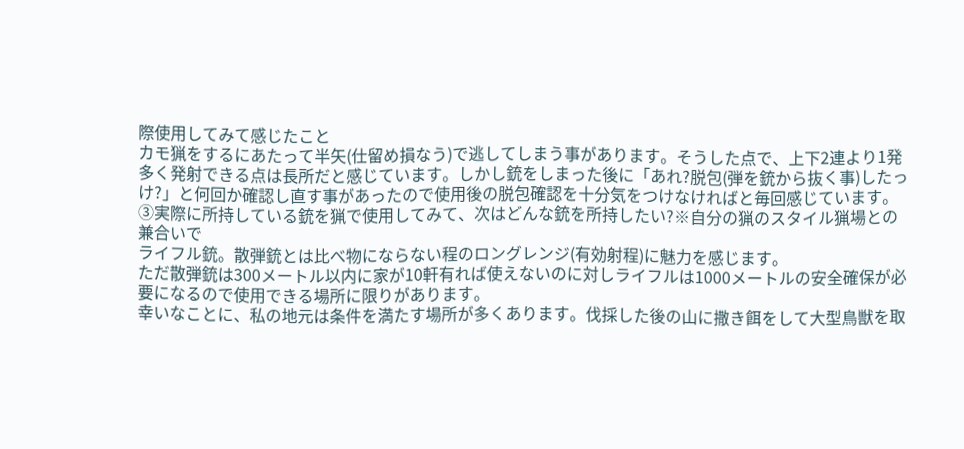際使用してみて感じたこと
カモ猟をするにあたって半矢(仕留め損なう)で逃してしまう事があります。そうした点で、上下2連より1発多く発射できる点は長所だと感じています。しかし銃をしまった後に「あれ?脱包(弾を銃から抜く事)したっけ?」と何回か確認し直す事があったので使用後の脱包確認を十分気をつけなければと毎回感じています。
③実際に所持している銃を猟で使用してみて、次はどんな銃を所持したい?※自分の猟のスタイル猟場との兼合いで
ライフル銃。散弾銃とは比べ物にならない程のロングレンジ(有効射程)に魅力を感じます。
ただ散弾銃は300メートル以内に家が10軒有れば使えないのに対しライフルは1000メートルの安全確保が必要になるので使用できる場所に限りがあります。
幸いなことに、私の地元は条件を満たす場所が多くあります。伐採した後の山に撒き餌をして大型鳥獣を取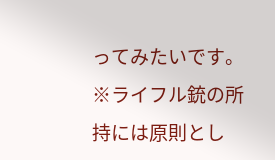ってみたいです。
※ライフル銃の所持には原則とし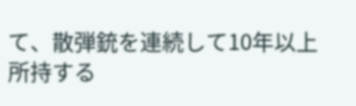て、散弾銃を連続して10年以上所持する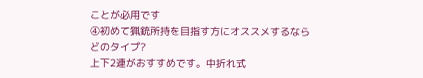ことが必用です
➃初めて猟銃所持を目指す方にオススメするならどのタイプ?
上下2連がおすすめです。中折れ式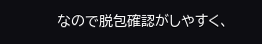なので脱包確認がしやすく、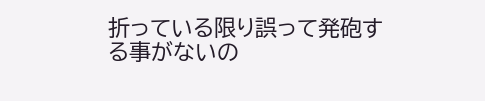折っている限り誤って発砲する事がないの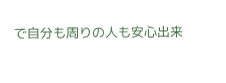で自分も周りの人も安心出来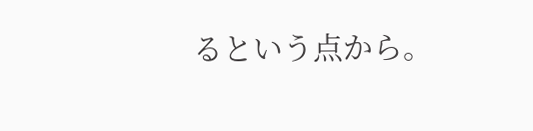るという点から。